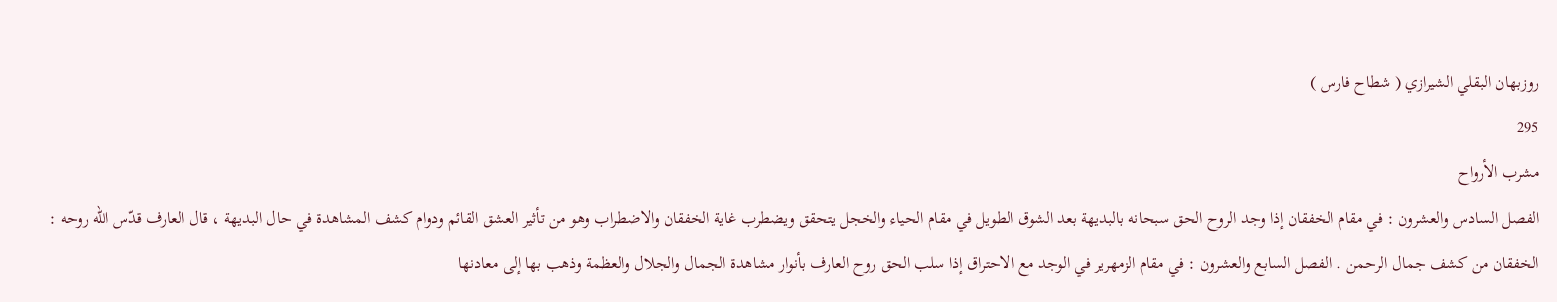روزبهان البقلي الشيرازي ( شطاح فارس )
295
مشرب الأرواح
الفصل السادس والعشرون : في مقام الخفقان إذا وجد الروح الحق سبحانه بالبديهة بعد الشوق الطويل في مقام الحياء والخجل يتحقق ويضطرب غاية الخفقان والاضطراب وهو من تأثير العشق القائم ودوام كشف المشاهدة في حال البديهة ، قال العارف قدّس اللّه روحه : الخفقان من كشف جمال الرحمن . الفصل السابع والعشرون : في مقام الزمهرير في الوجد مع الاحتراق إذا سلب الحق روح العارف بأنوار مشاهدة الجمال والجلال والعظمة وذهب بها إلى معادنها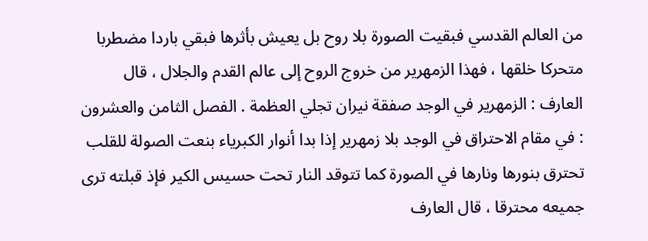من العالم القدسي فبقيت الصورة بلا روح بل يعيش بأثرها فبقي باردا مضطربا متحركا خلقها ، فهذا الزمهرير من خروج الروح إلى عالم القدم والجلال ، قال العارف : الزمهرير في الوجد صفقة نيران تجلي العظمة . الفصل الثامن والعشرون : في مقام الاحتراق في الوجد بلا زمهرير إذا بدا أنوار الكبرياء بنعت الصولة للقلب تحترق بنورها ونارها في الصورة كما تتوقد النار تحت حسيس الكير فإذ قبلته ترى جميعه محترقا ، قال العارف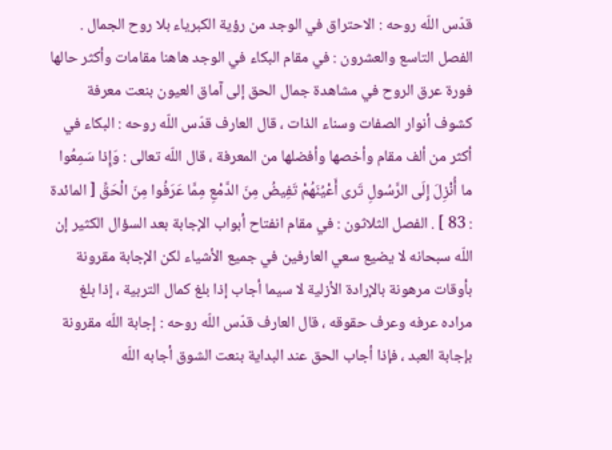قدّس اللّه روحه : الاحتراق في الوجد من رؤية الكبرياء بلا روح الجمال . الفصل التاسع والعشرون : في مقام البكاء في الوجد هاهنا مقامات وأكثر حالها فورة عرق الروح في مشاهدة جمال الحق إلى آماق العيون بنعت معرفة كشوف أنوار الصفات وسناء الذات ، قال العارف قدّس اللّه روحه : البكاء في أكثر من ألف مقام وأخصها وأفضلها من المعرفة ، قال اللّه تعالى : وَإِذا سَمِعُوا ما أُنْزِلَ إِلَى الرَّسُولِ تَرى أَعْيُنَهُمْ تَفِيضُ مِنَ الدَّمْعِ مِمَّا عَرَفُوا مِنَ الْحَقِّ [ المائدة : 83 ] . الفصل الثلاثون : في مقام انفتاح أبواب الإجابة بعد السؤال الكثير إن اللّه سبحانه لا يضيع سعي العارفين في جميع الأشياء لكن الإجابة مقرونة بأوقات مرهونة بالإرادة الأزلية لا سيما أجاب إذا بلغ كمال التربية ، إذا بلغ مراده عرفه وعرف حقوقه ، قال العارف قدّس اللّه روحه : إجابة اللّه مقرونة بإجابة العبد ، فإذا أجاب الحق عند البداية بنعت الشوق أجابه اللّه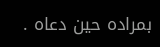بمراده حين دعاه .